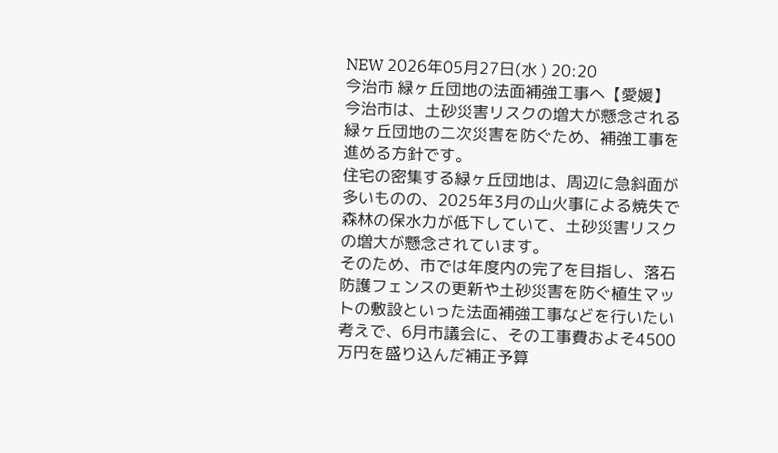NEW 2026年05月27日(水 ) 20:20
今治市 緑ヶ丘団地の法面補強工事へ【愛媛】
今治市は、土砂災害リスクの増大が懸念される緑ヶ丘団地の二次災害を防ぐため、補強工事を進める方針です。
住宅の密集する緑ヶ丘団地は、周辺に急斜面が多いものの、2025年3月の山火事による焼失で森林の保水力が低下していて、土砂災害リスクの増大が懸念されています。
そのため、市では年度内の完了を目指し、落石防護フェンスの更新や土砂災害を防ぐ植生マットの敷設といった法面補強工事などを行いたい考えで、6月市議会に、その工事費およそ4500万円を盛り込んだ補正予算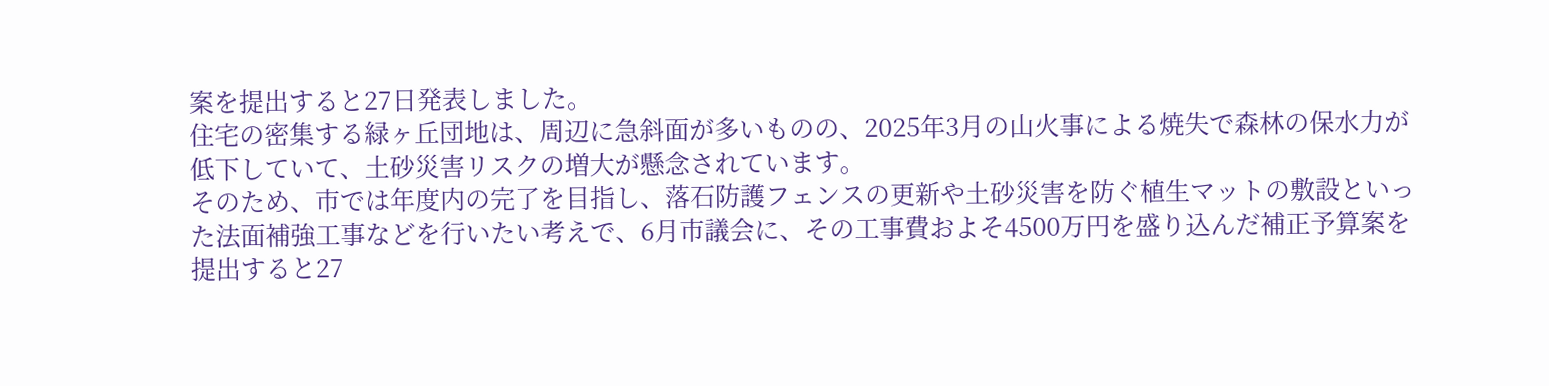案を提出すると27日発表しました。
住宅の密集する緑ヶ丘団地は、周辺に急斜面が多いものの、2025年3月の山火事による焼失で森林の保水力が低下していて、土砂災害リスクの増大が懸念されています。
そのため、市では年度内の完了を目指し、落石防護フェンスの更新や土砂災害を防ぐ植生マットの敷設といった法面補強工事などを行いたい考えで、6月市議会に、その工事費およそ4500万円を盛り込んだ補正予算案を提出すると27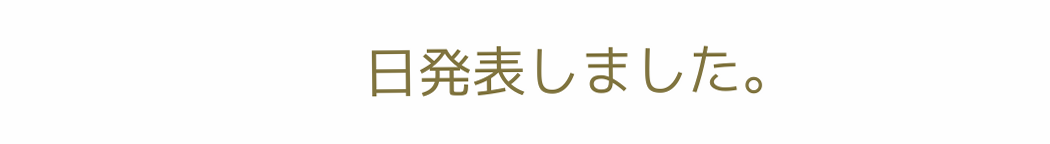日発表しました。